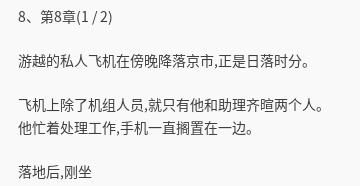8、第8章(1 / 2)

游越的私人飞机在傍晚降落京市,正是日落时分。

飞机上除了机组人员,就只有他和助理齐暄两个人。他忙着处理工作,手机一直搁置在一边。

落地后,刚坐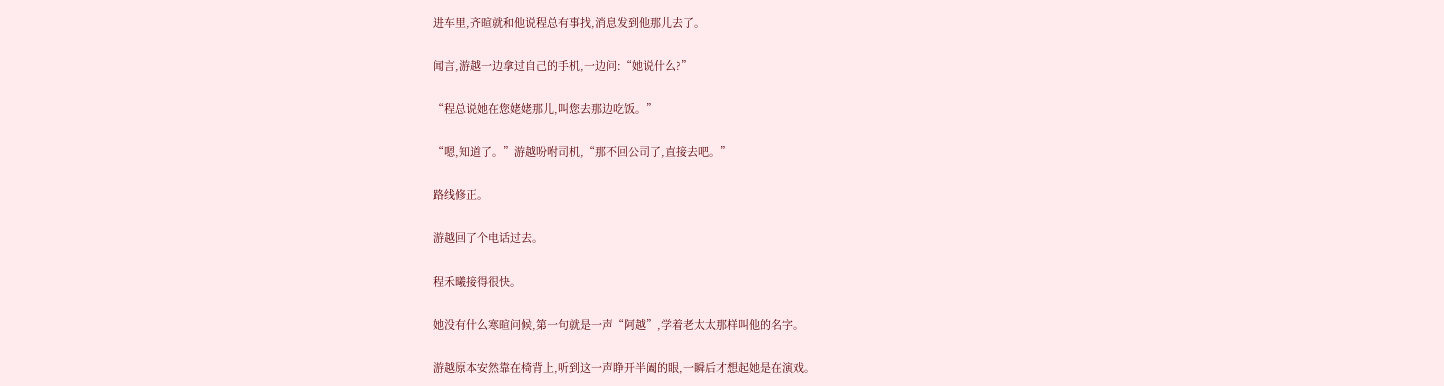进车里,齐暄就和他说程总有事找,消息发到他那儿去了。

闻言,游越一边拿过自己的手机,一边问:“她说什么?”

“程总说她在您姥姥那儿,叫您去那边吃饭。”

“嗯,知道了。”游越吩咐司机,“那不回公司了,直接去吧。”

路线修正。

游越回了个电话过去。

程禾曦接得很快。

她没有什么寒暄问候,第一句就是一声“阿越”,学着老太太那样叫他的名字。

游越原本安然靠在椅背上,听到这一声睁开半阖的眼,一瞬后才想起她是在演戏。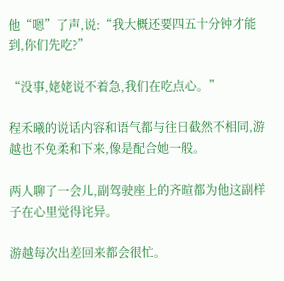他“嗯”了声,说:“我大概还要四五十分钟才能到,你们先吃?”

“没事,姥姥说不着急,我们在吃点心。”

程禾曦的说话内容和语气都与往日截然不相同,游越也不免柔和下来,像是配合她一般。

两人聊了一会儿,副驾驶座上的齐暄都为他这副样子在心里觉得诧异。

游越每次出差回来都会很忙。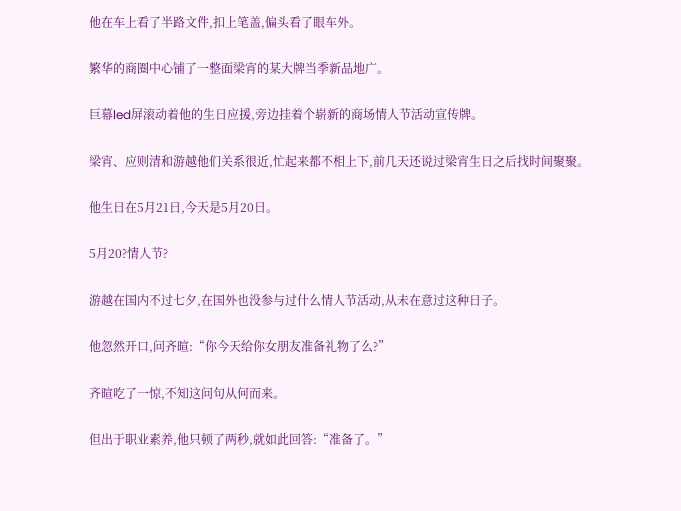他在车上看了半路文件,扣上笔盖,偏头看了眼车外。

繁华的商圈中心铺了一整面梁宵的某大牌当季新品地广。

巨幕led屏滚动着他的生日应援,旁边挂着个崭新的商场情人节活动宣传牌。

梁宵、应则清和游越他们关系很近,忙起来都不相上下,前几天还说过梁宵生日之后找时间聚聚。

他生日在5月21日,今天是5月20日。

5月20?情人节?

游越在国内不过七夕,在国外也没参与过什么情人节活动,从未在意过这种日子。

他忽然开口,问齐暄:“你今天给你女朋友准备礼物了么?”

齐暄吃了一惊,不知这问句从何而来。

但出于职业素养,他只顿了两秒,就如此回答:“准备了。”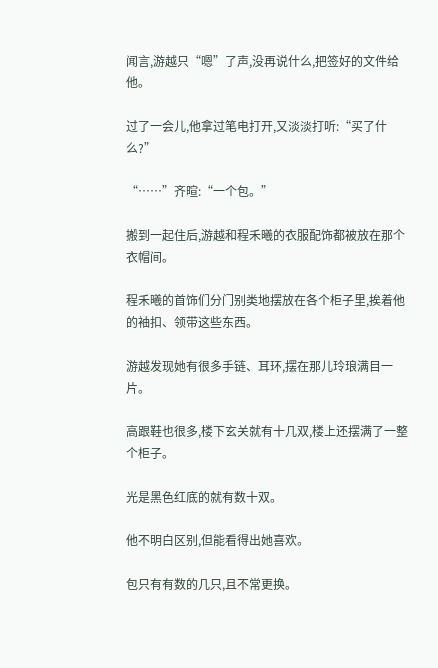闻言,游越只“嗯”了声,没再说什么,把签好的文件给他。

过了一会儿,他拿过笔电打开,又淡淡打听:“买了什么?”

“……”齐暄:“一个包。”

搬到一起住后,游越和程禾曦的衣服配饰都被放在那个衣帽间。

程禾曦的首饰们分门别类地摆放在各个柜子里,挨着他的袖扣、领带这些东西。

游越发现她有很多手链、耳环,摆在那儿玲琅满目一片。

高跟鞋也很多,楼下玄关就有十几双,楼上还摆满了一整个柜子。

光是黑色红底的就有数十双。

他不明白区别,但能看得出她喜欢。

包只有有数的几只,且不常更换。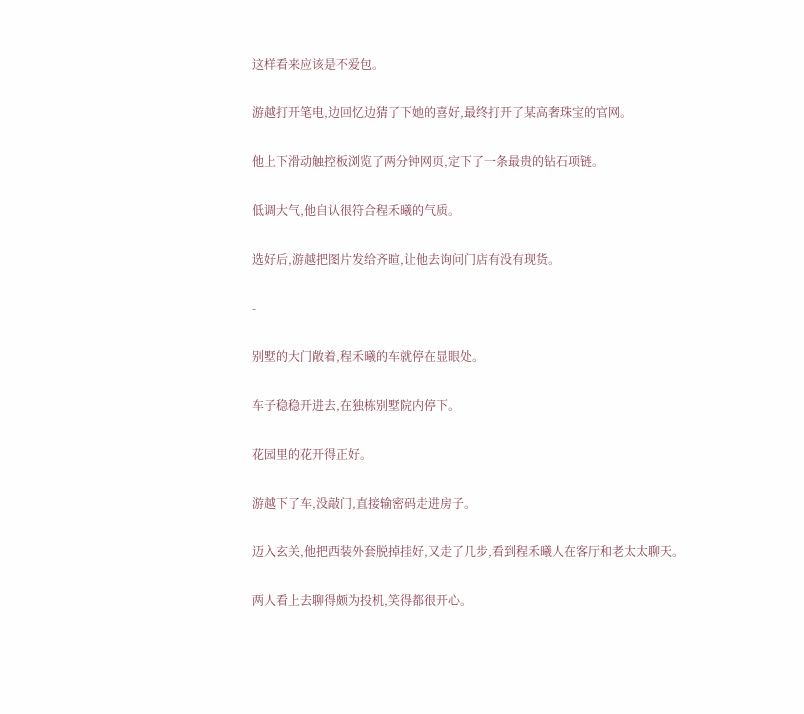这样看来应该是不爱包。

游越打开笔电,边回忆边猜了下她的喜好,最终打开了某高奢珠宝的官网。

他上下滑动触控板浏览了两分钟网页,定下了一条最贵的钻石项链。

低调大气,他自认很符合程禾曦的气质。

选好后,游越把图片发给齐暄,让他去询问门店有没有现货。

-

别墅的大门敞着,程禾曦的车就停在显眼处。

车子稳稳开进去,在独栋别墅院内停下。

花园里的花开得正好。

游越下了车,没敲门,直接输密码走进房子。

迈入玄关,他把西装外套脱掉挂好,又走了几步,看到程禾曦人在客厅和老太太聊天。

两人看上去聊得颇为投机,笑得都很开心。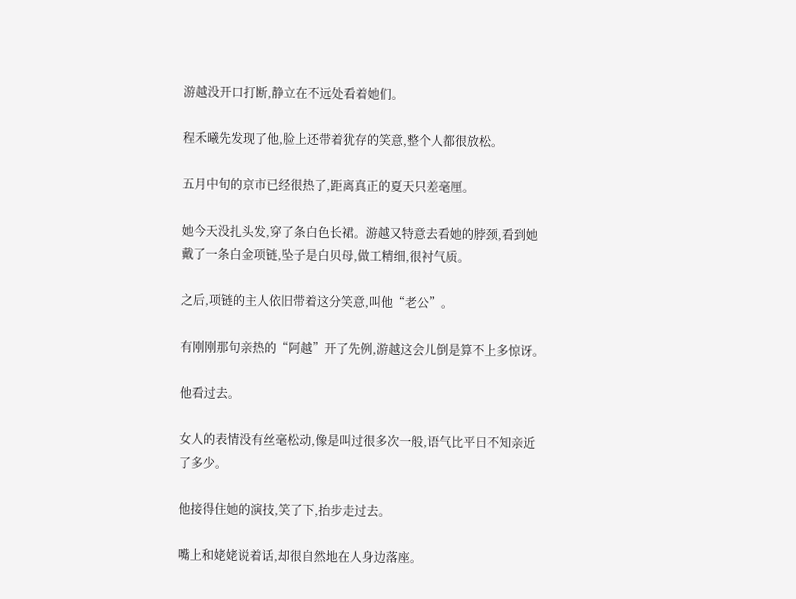游越没开口打断,静立在不远处看着她们。

程禾曦先发现了他,脸上还带着犹存的笑意,整个人都很放松。

五月中旬的京市已经很热了,距离真正的夏天只差毫厘。

她今天没扎头发,穿了条白色长裙。游越又特意去看她的脖颈,看到她戴了一条白金项链,坠子是白贝母,做工精细,很衬气质。

之后,项链的主人依旧带着这分笑意,叫他“老公”。

有刚刚那句亲热的“阿越”开了先例,游越这会儿倒是算不上多惊讶。

他看过去。

女人的表情没有丝毫松动,像是叫过很多次一般,语气比平日不知亲近了多少。

他接得住她的演技,笑了下,抬步走过去。

嘴上和姥姥说着话,却很自然地在人身边落座。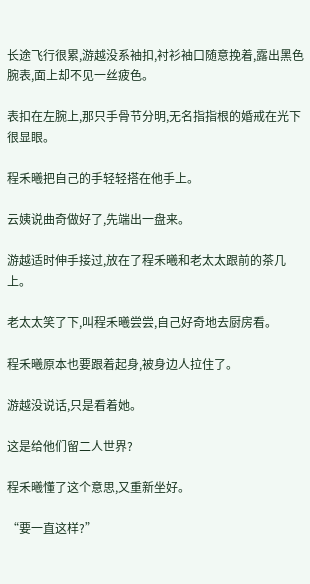长途飞行很累,游越没系袖扣,衬衫袖口随意挽着,露出黑色腕表,面上却不见一丝疲色。

表扣在左腕上,那只手骨节分明,无名指指根的婚戒在光下很显眼。

程禾曦把自己的手轻轻搭在他手上。

云姨说曲奇做好了,先端出一盘来。

游越适时伸手接过,放在了程禾曦和老太太跟前的茶几上。

老太太笑了下,叫程禾曦尝尝,自己好奇地去厨房看。

程禾曦原本也要跟着起身,被身边人拉住了。

游越没说话,只是看着她。

这是给他们留二人世界?

程禾曦懂了这个意思,又重新坐好。

“要一直这样?”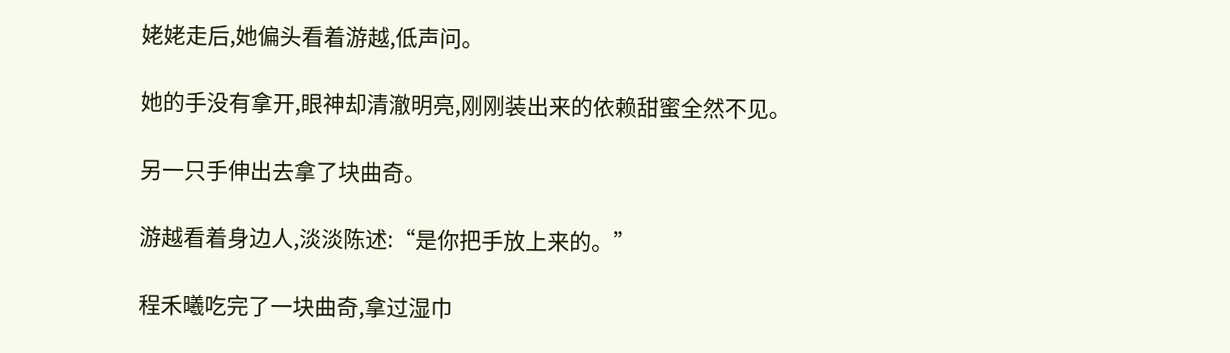姥姥走后,她偏头看着游越,低声问。

她的手没有拿开,眼神却清澈明亮,刚刚装出来的依赖甜蜜全然不见。

另一只手伸出去拿了块曲奇。

游越看着身边人,淡淡陈述:“是你把手放上来的。”

程禾曦吃完了一块曲奇,拿过湿巾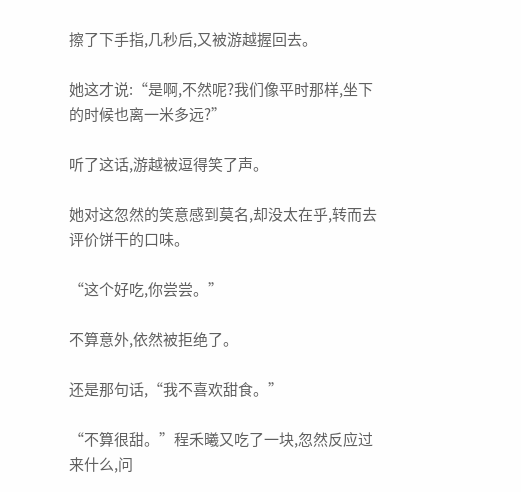擦了下手指,几秒后,又被游越握回去。

她这才说:“是啊,不然呢?我们像平时那样,坐下的时候也离一米多远?”

听了这话,游越被逗得笑了声。

她对这忽然的笑意感到莫名,却没太在乎,转而去评价饼干的口味。

“这个好吃,你尝尝。”

不算意外,依然被拒绝了。

还是那句话,“我不喜欢甜食。”

“不算很甜。”程禾曦又吃了一块,忽然反应过来什么,问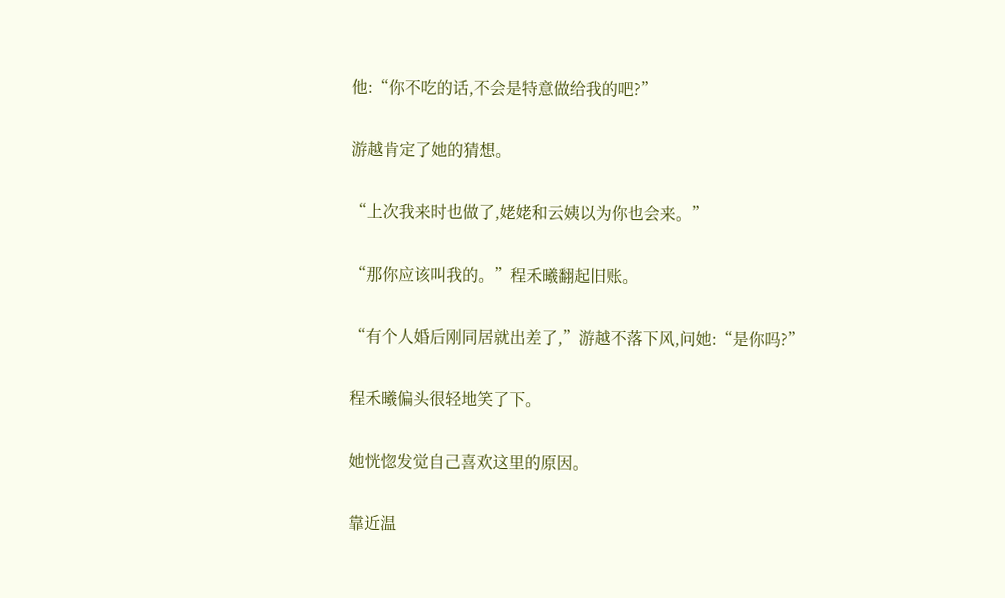他:“你不吃的话,不会是特意做给我的吧?”

游越肯定了她的猜想。

“上次我来时也做了,姥姥和云姨以为你也会来。”

“那你应该叫我的。”程禾曦翻起旧账。

“有个人婚后刚同居就出差了,”游越不落下风,问她:“是你吗?”

程禾曦偏头很轻地笑了下。

她恍惚发觉自己喜欢这里的原因。

靠近温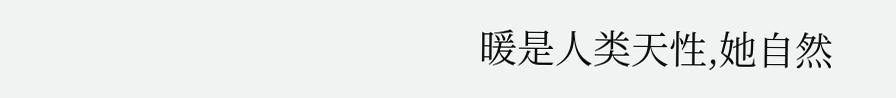暖是人类天性,她自然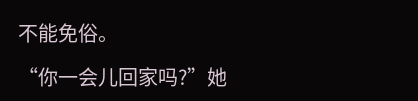不能免俗。

“你一会儿回家吗?”她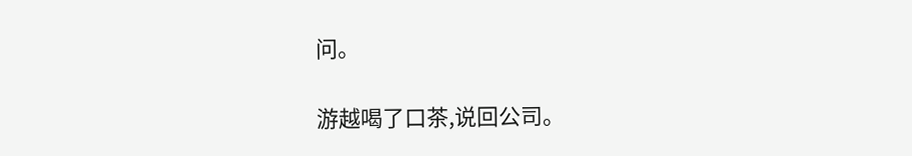问。

游越喝了口茶,说回公司。